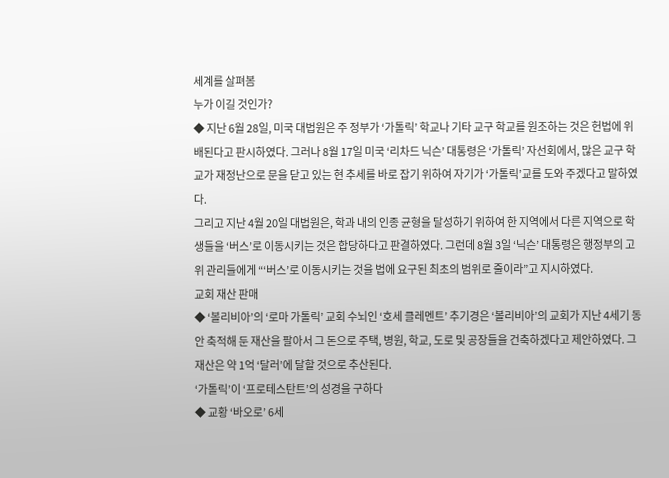세계를 살펴봄
누가 이길 것인가?
◆ 지난 6월 28일, 미국 대법원은 주 정부가 ‘가톨릭’ 학교나 기타 교구 학교를 원조하는 것은 헌법에 위배된다고 판시하였다. 그러나 8월 17일 미국 ‘리차드 닉슨’ 대통령은 ‘가톨릭’ 자선회에서, 많은 교구 학교가 재정난으로 문을 닫고 있는 현 추세를 바로 잡기 위하여 자기가 ‘가톨릭’교를 도와 주겠다고 말하였다.
그리고 지난 4월 20일 대법원은, 학과 내의 인종 균형을 달성하기 위하여 한 지역에서 다른 지역으로 학생들을 ‘버스’로 이동시키는 것은 합당하다고 판결하였다. 그런데 8월 3일 ‘닉슨’ 대통령은 행정부의 고위 관리들에게 “‘버스’로 이동시키는 것을 법에 요구된 최초의 범위로 줄이라”고 지시하였다.
교회 재산 판매
◆ ‘볼리비아’의 ‘로마 가톨릭’ 교회 수뇌인 ‘호세 클레멘트’ 추기경은 ‘볼리비아’의 교회가 지난 4세기 동안 축적해 둔 재산을 팔아서 그 돈으로 주택, 병원, 학교, 도로 및 공장들을 건축하겠다고 제안하였다. 그 재산은 약 1억 ‘달러’에 달할 것으로 추산된다.
‘가톨릭’이 ‘프로테스탄트’의 성경을 구하다
◆ 교황 ‘바오로’ 6세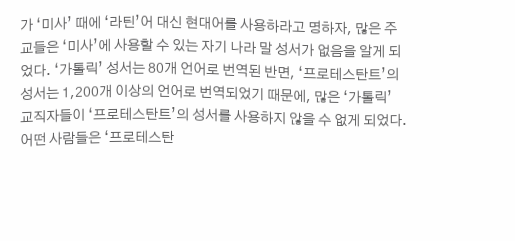가 ‘미사’ 때에 ‘라틴’어 대신 현대어를 사용하라고 명하자, 많은 주교들은 ‘미사’에 사용할 수 있는 자기 나라 말 성서가 없음을 알게 되었다. ‘가톨릭’ 성서는 80개 언어로 번역된 반면, ‘프로테스탄트’의 성서는 1,200개 이상의 언어로 번역되었기 때문에, 많은 ‘가톨릭’ 교직자들이 ‘프로테스탄트’의 성서를 사용하지 않을 수 없게 되었다. 어떤 사람들은 ‘프로테스탄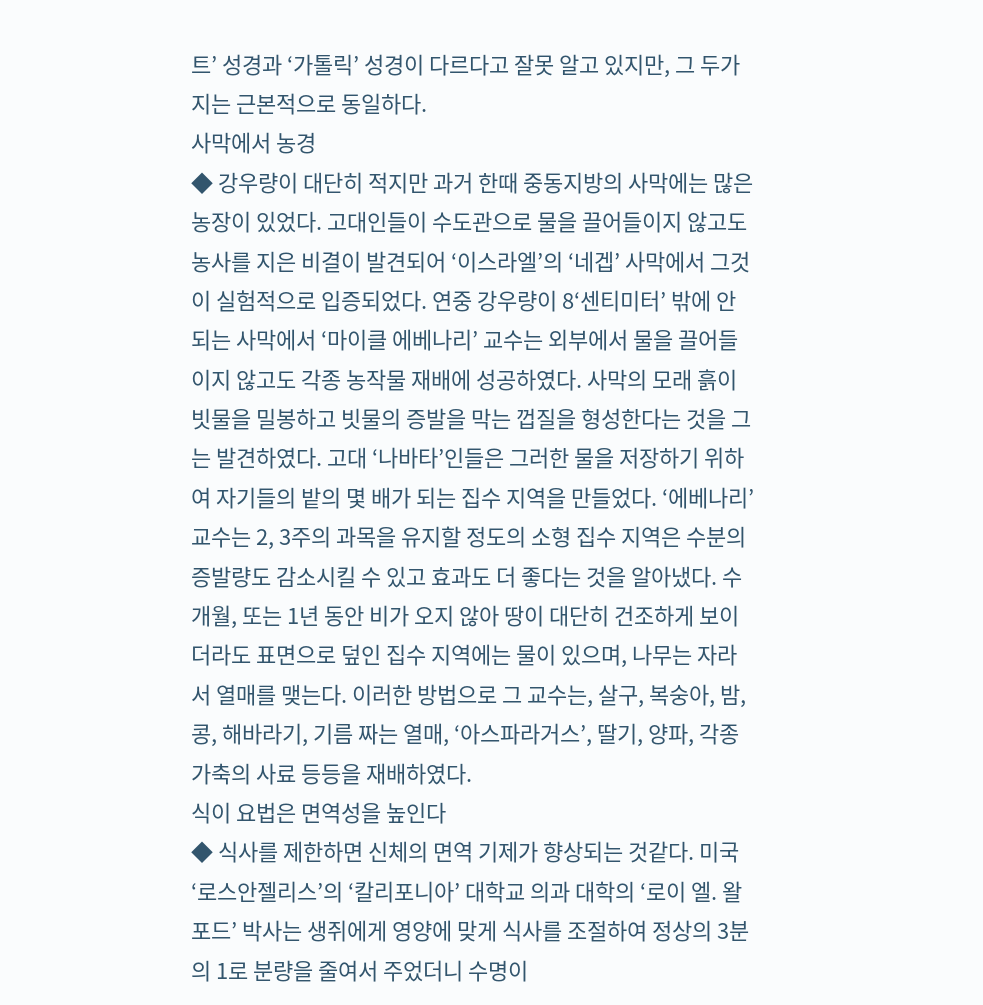트’ 성경과 ‘가톨릭’ 성경이 다르다고 잘못 알고 있지만, 그 두가지는 근본적으로 동일하다.
사막에서 농경
◆ 강우량이 대단히 적지만 과거 한때 중동지방의 사막에는 많은 농장이 있었다. 고대인들이 수도관으로 물을 끌어들이지 않고도 농사를 지은 비결이 발견되어 ‘이스라엘’의 ‘네겝’ 사막에서 그것이 실험적으로 입증되었다. 연중 강우량이 8‘센티미터’ 밖에 안되는 사막에서 ‘마이클 에베나리’ 교수는 외부에서 물을 끌어들이지 않고도 각종 농작물 재배에 성공하였다. 사막의 모래 흙이 빗물을 밀봉하고 빗물의 증발을 막는 껍질을 형성한다는 것을 그는 발견하였다. 고대 ‘나바타’인들은 그러한 물을 저장하기 위하여 자기들의 밭의 몇 배가 되는 집수 지역을 만들었다. ‘에베나리’ 교수는 2, 3주의 과목을 유지할 정도의 소형 집수 지역은 수분의 증발량도 감소시킬 수 있고 효과도 더 좋다는 것을 알아냈다. 수 개월, 또는 1년 동안 비가 오지 않아 땅이 대단히 건조하게 보이더라도 표면으로 덮인 집수 지역에는 물이 있으며, 나무는 자라서 열매를 맺는다. 이러한 방법으로 그 교수는, 살구, 복숭아, 밤, 콩, 해바라기, 기름 짜는 열매, ‘아스파라거스’, 딸기, 양파, 각종 가축의 사료 등등을 재배하였다.
식이 요법은 면역성을 높인다
◆ 식사를 제한하면 신체의 면역 기제가 향상되는 것같다. 미국 ‘로스안젤리스’의 ‘칼리포니아’ 대학교 의과 대학의 ‘로이 엘. 왈포드’ 박사는 생쥐에게 영양에 맞게 식사를 조절하여 정상의 3분의 1로 분량을 줄여서 주었더니 수명이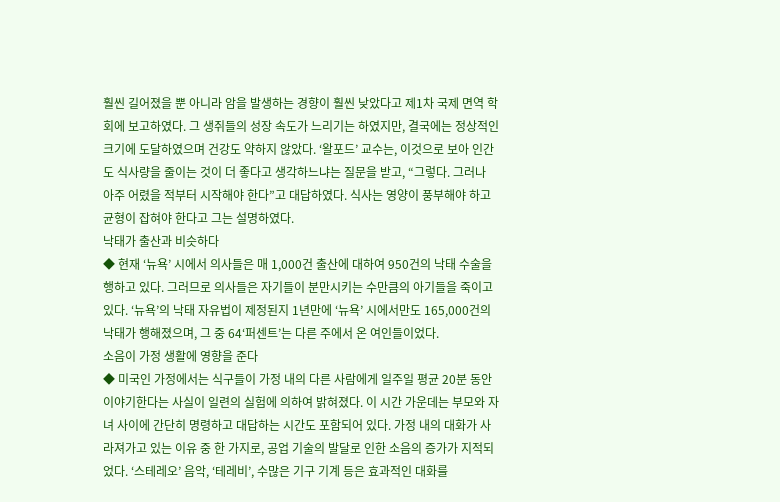훨씬 길어졌을 뿐 아니라 암을 발생하는 경향이 훨씬 낮았다고 제1차 국제 면역 학회에 보고하였다. 그 생쥐들의 성장 속도가 느리기는 하였지만, 결국에는 정상적인 크기에 도달하였으며 건강도 약하지 않았다. ‘왈포드’ 교수는, 이것으로 보아 인간도 식사량을 줄이는 것이 더 좋다고 생각하느냐는 질문을 받고, “그렇다. 그러나 아주 어렸을 적부터 시작해야 한다”고 대답하였다. 식사는 영양이 풍부해야 하고 균형이 잡혀야 한다고 그는 설명하였다.
낙태가 출산과 비슷하다
◆ 현재 ‘뉴욕’ 시에서 의사들은 매 1,000건 출산에 대하여 950건의 낙태 수술을 행하고 있다. 그러므로 의사들은 자기들이 분만시키는 수만큼의 아기들을 죽이고 있다. ‘뉴욕’의 낙태 자유법이 제정된지 1년만에 ‘뉴욕’ 시에서만도 165,000건의 낙태가 행해졌으며, 그 중 64‘퍼센트’는 다른 주에서 온 여인들이었다.
소음이 가정 생활에 영향을 준다
◆ 미국인 가정에서는 식구들이 가정 내의 다른 사람에게 일주일 평균 20분 동안 이야기한다는 사실이 일련의 실험에 의하여 밝혀졌다. 이 시간 가운데는 부모와 자녀 사이에 간단히 명령하고 대답하는 시간도 포함되어 있다. 가정 내의 대화가 사라져가고 있는 이유 중 한 가지로, 공업 기술의 발달로 인한 소음의 증가가 지적되었다. ‘스테레오’ 음악, ‘테레비’, 수많은 기구 기계 등은 효과적인 대화를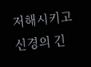저해시키고 신경의 긴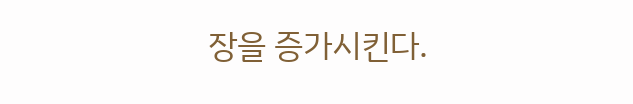장을 증가시킨다.